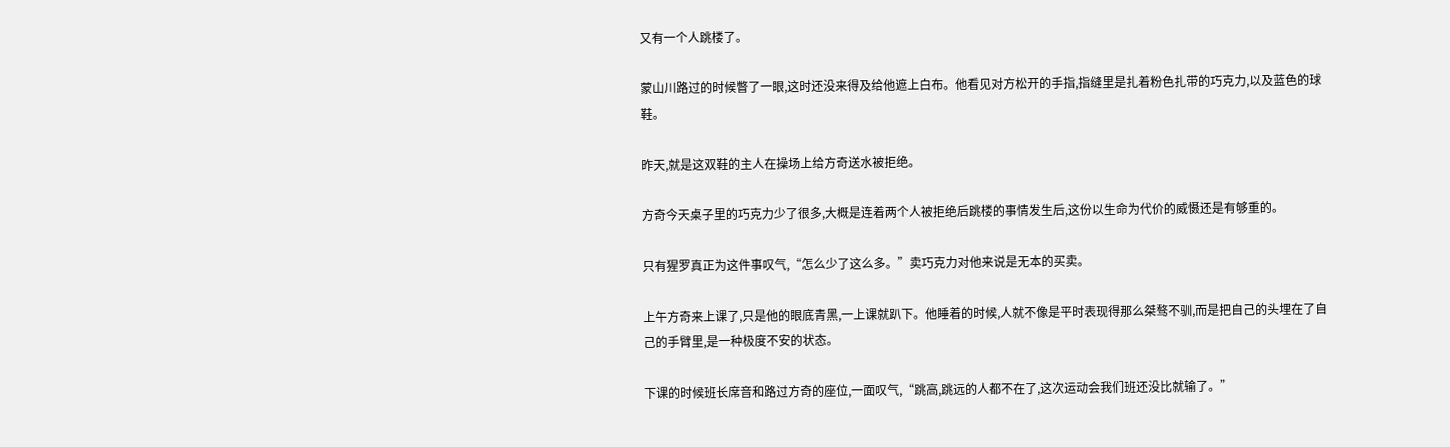又有一个人跳楼了。

蒙山川路过的时候瞥了一眼,这时还没来得及给他遮上白布。他看见对方松开的手指,指缝里是扎着粉色扎带的巧克力,以及蓝色的球鞋。

昨天,就是这双鞋的主人在操场上给方奇送水被拒绝。

方奇今天桌子里的巧克力少了很多,大概是连着两个人被拒绝后跳楼的事情发生后,这份以生命为代价的威慑还是有够重的。

只有猩罗真正为这件事叹气,“怎么少了这么多。”卖巧克力对他来说是无本的买卖。

上午方奇来上课了,只是他的眼底青黑,一上课就趴下。他睡着的时候,人就不像是平时表现得那么桀骜不驯,而是把自己的头埋在了自己的手臂里,是一种极度不安的状态。

下课的时候班长席音和路过方奇的座位,一面叹气,“跳高,跳远的人都不在了,这次运动会我们班还没比就输了。”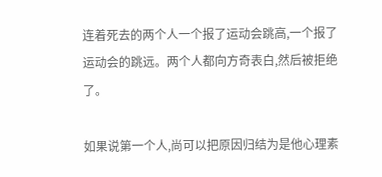连着死去的两个人一个报了运动会跳高,一个报了运动会的跳远。两个人都向方奇表白,然后被拒绝了。

如果说第一个人,尚可以把原因归结为是他心理素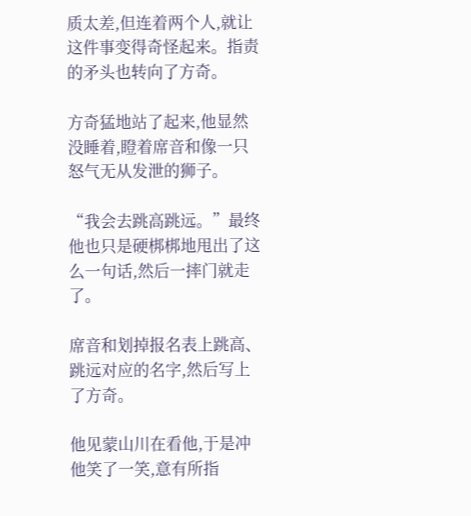质太差,但连着两个人,就让这件事变得奇怪起来。指责的矛头也转向了方奇。

方奇猛地站了起来,他显然没睡着,瞪着席音和像一只怒气无从发泄的狮子。

“我会去跳高跳远。”最终他也只是硬梆梆地甩出了这么一句话,然后一摔门就走了。

席音和划掉报名表上跳高、跳远对应的名字,然后写上了方奇。

他见蒙山川在看他,于是冲他笑了一笑,意有所指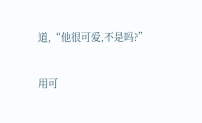道,“他很可爱,不是吗?”

用可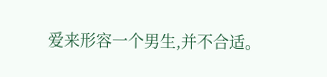爱来形容一个男生,并不合适。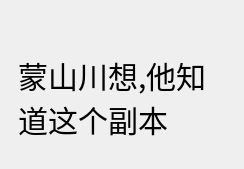蒙山川想,他知道这个副本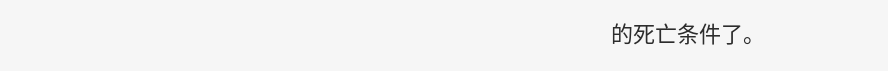的死亡条件了。